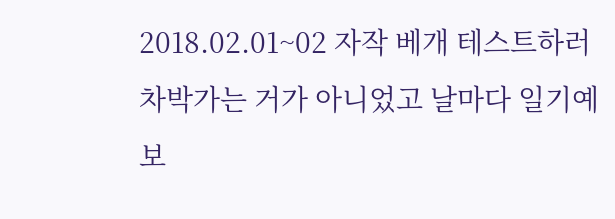2018.02.01~02 자작 베개 테스트하러 차박가는 거가 아니었고 날마다 일기예보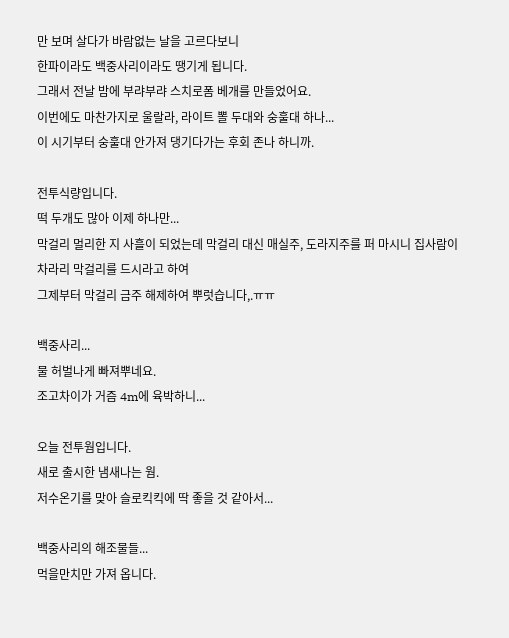만 보며 살다가 바람없는 날을 고르다보니
한파이라도 백중사리이라도 땡기게 됩니다.
그래서 전날 밤에 부랴부랴 스치로폼 베개를 만들었어요.
이번에도 마찬가지로 울랄라, 라이트 뽈 두대와 숭훌대 하나...
이 시기부터 숭훌대 안가져 댕기다가는 후회 존나 하니까.

전투식량입니다.
떡 두개도 많아 이제 하나만...
막걸리 멀리한 지 사흘이 되었는데 막걸리 대신 매실주, 도라지주를 퍼 마시니 집사람이 차라리 막걸리를 드시라고 하여
그제부터 막걸리 금주 해제하여 뿌럿습니다,.ㅠㅠ

백중사리...
물 허벌나게 빠져뿌네요.
조고차이가 거즘 4m에 육박하니...

오늘 전투웜입니다.
새로 출시한 냄새나는 웜.
저수온기를 맞아 슬로킥킥에 딱 좋을 것 같아서...

백중사리의 해조물들...
먹을만치만 가져 옵니다.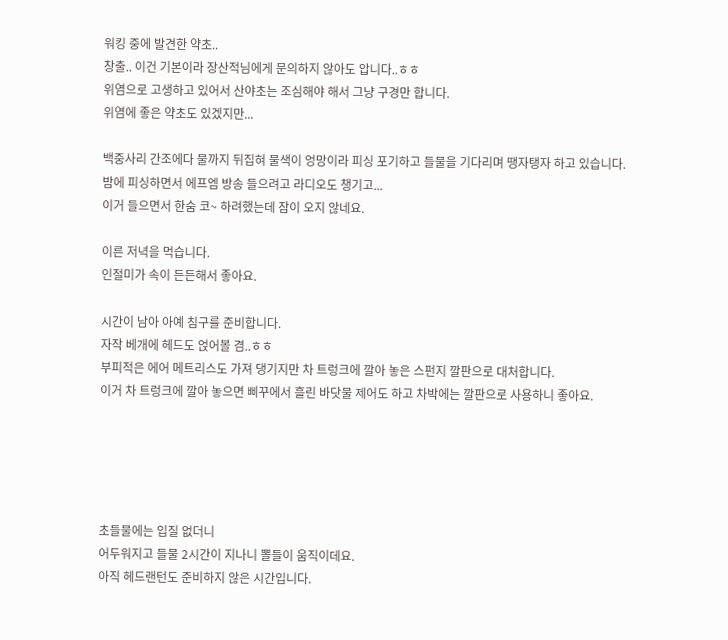워킹 중에 발견한 약초..
창출.. 이건 기본이라 장산적님에게 문의하지 않아도 압니다..ㅎㅎ
위염으로 고생하고 있어서 산야초는 조심해야 해서 그냥 구경만 합니다.
위염에 좋은 약초도 있겠지만...

백중사리 간조에다 물까지 뒤집혀 물색이 엉망이라 피싱 포기하고 들물을 기다리며 땡자탱자 하고 있습니다.
밤에 피싱하면서 에프엠 방송 들으려고 라디오도 챙기고...
이거 들으면서 한숨 코~ 하려했는데 잠이 오지 않네요.

이른 저녁을 먹습니다.
인절미가 속이 든든해서 좋아요.

시간이 남아 아예 침구를 준비합니다.
자작 베개에 헤드도 얹어볼 겸..ㅎㅎ
부피적은 에어 메트리스도 가져 댕기지만 차 트렁크에 깔아 놓은 스펀지 깔판으로 대처합니다.
이거 차 트렁크에 깔아 놓으면 삐꾸에서 흘린 바닷물 제어도 하고 차박에는 깔판으로 사용하니 좋아요.





초들물에는 입질 없더니
어두워지고 들물 2시간이 지나니 뽈들이 움직이데요.
아직 헤드랜턴도 준비하지 않은 시간입니다.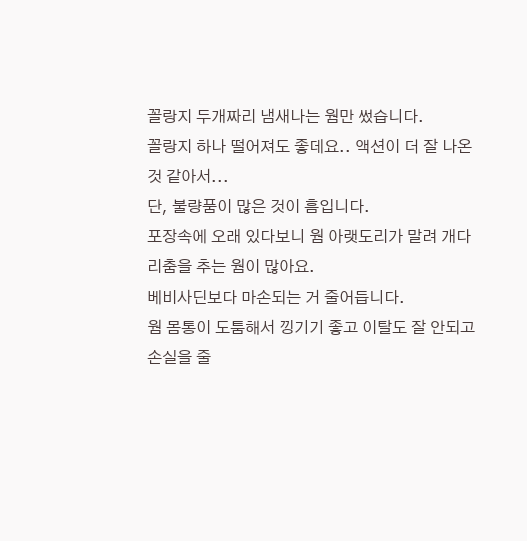꼴랑지 두개짜리 냄새나는 웜만 썼습니다.
꼴랑지 하나 떨어져도 좋데요.. 액션이 더 잘 나온 것 같아서...
단, 불량품이 많은 것이 흠입니다.
포장속에 오래 있다보니 웜 아랫도리가 말려 개다리춤을 추는 웜이 많아요.
베비사딘보다 마손되는 거 줄어듭니다.
웜 몸통이 도툼해서 낑기기 좋고 이탈도 잘 안되고 손실을 줄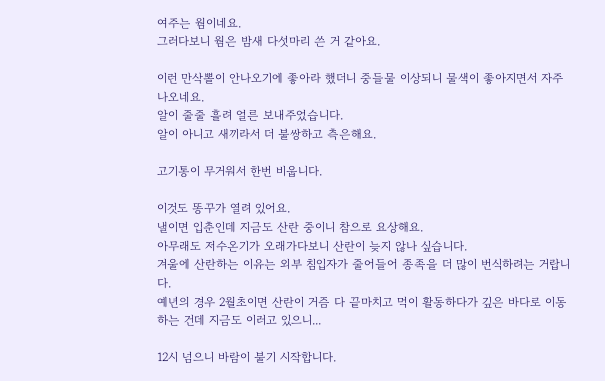여주는 웜이네요.
그러다보니 웜은 밤새 다섯마리 쓴 거 같아요.

이런 만삭뽈이 안나오기에 좋아라 했더니 중들물 이상되니 물색이 좋아지면서 자주 나오네요.
알이 줄줄 흘려 얼른 보내주었습니다.
알이 아니고 새끼라서 더 불쌍하고 측은해요.

고기통이 무거워서 한번 비웁니다.

이것도 똥꾸가 열려 있어요.
낼이면 입춘인데 지금도 산란 중이니 참으로 요상해요.
아무래도 저수온기가 오래가다보니 산란이 늦지 않나 싶습니다.
겨울에 산란하는 이유는 외부 침입자가 줄어들어 종족을 더 많이 번식하려는 거랍니다.
예년의 경우 2월초이면 산란이 거즘 다 끝마치고 먹이 활동하다가 깊은 바다로 이동하는 건데 지금도 이러고 있으니...

12시 넘으니 바람이 불기 시작합니다.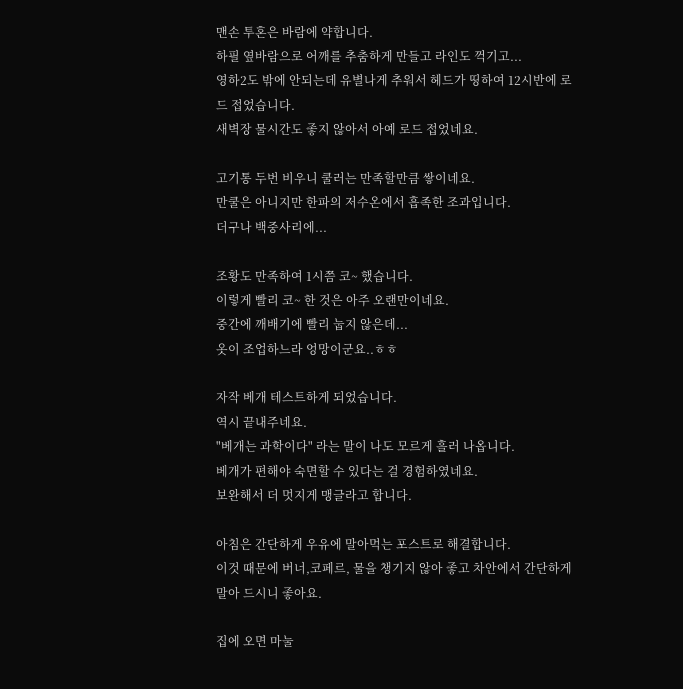맨손 투혼은 바람에 약합니다.
하필 옆바람으로 어깨를 추춤하게 만들고 라인도 꺽기고...
영하2도 밖에 안되는데 유별나게 추워서 헤드가 띵하여 12시반에 로드 접었습니다.
새벽장 물시간도 좋지 않아서 아예 로드 접었네요.

고기통 두번 비우니 쿨러는 만족할만큼 쌓이네요.
만쿨은 아니지만 한파의 저수온에서 흡족한 조과입니다.
더구나 백중사리에...

조황도 만족하여 1시쯤 코~ 했습니다.
이렇게 빨리 코~ 한 것은 아주 오랜만이네요.
중간에 깨배기에 빨리 눕지 않은데...
옷이 조업하느라 엉망이군요..ㅎㅎ

자작 베개 테스트하게 되었습니다.
역시 끝내주네요.
"베개는 과학이다" 라는 말이 나도 모르게 흘러 나옵니다.
베개가 편해야 숙면할 수 있다는 걸 경험하였네요.
보완해서 더 멋지게 맹글라고 합니다.

아침은 간단하게 우유에 말아먹는 포스트로 해결합니다.
이것 때문에 버너,코페르, 물을 챙기지 않아 좋고 차안에서 간단하게 말아 드시니 좋아요.

집에 오면 마눌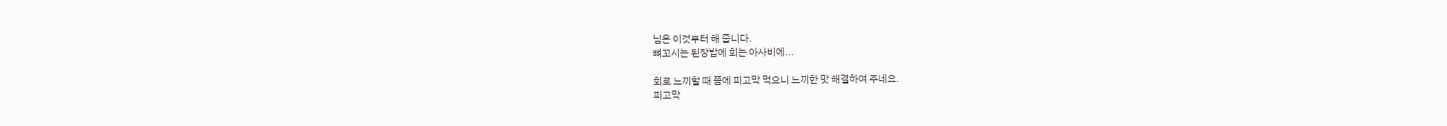님은 이것부터 해 줍니다.
뼈꼬시는 된장밥에 회는 아사비에...

회로 느끼할 때 쯤에 피고막 먹으니 느끼한 맛 해결하여 주네요.
피고막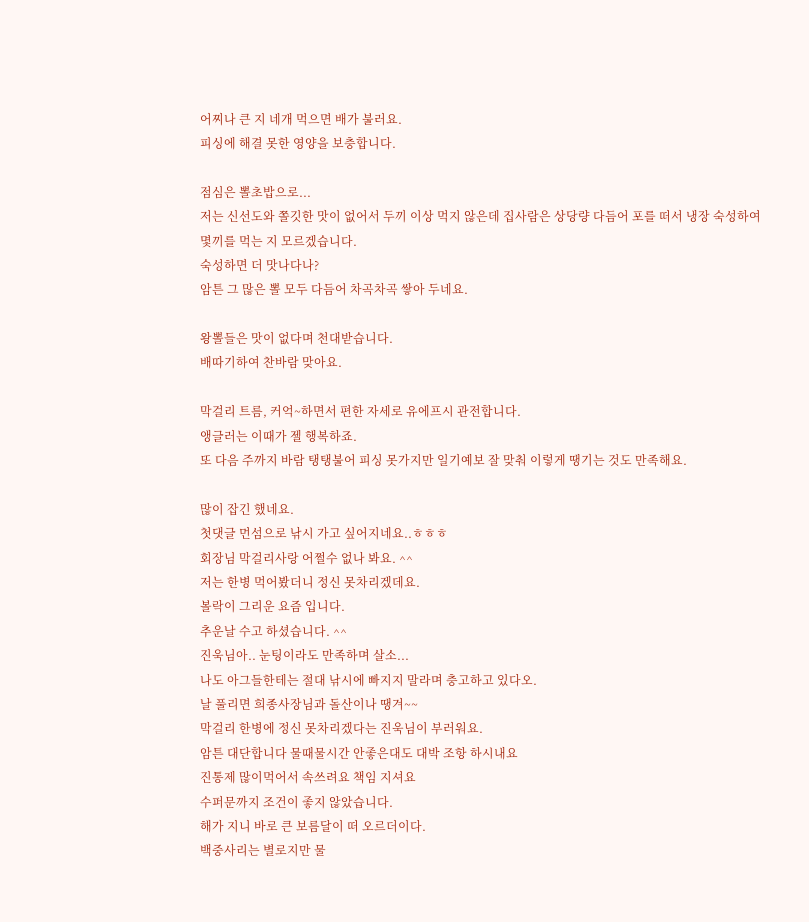어찌나 큰 지 네개 먹으면 배가 불러요.
피싱에 해결 못한 영양을 보충합니다.

점심은 뽈초밥으로...
저는 신선도와 쫄깃한 맛이 없어서 두끼 이상 먹지 않은데 집사람은 상당량 다듬어 포를 떠서 냉장 숙성하여
몇끼를 먹는 지 모르겠습니다.
숙성하면 더 맛나다나?
암튼 그 많은 뽈 모두 다듬어 차곡차곡 쌓아 두네요.

왕뽈들은 맛이 없다며 천대받습니다.
배따기하여 찬바람 맞아요.

막걸리 트름, 커억~하면서 편한 자세로 유에프시 관전합니다.
앵글러는 이때가 젤 행복하죠.
또 다음 주까지 바람 탱탱불어 피싱 못가지만 일기예보 잘 맞춰 이렇게 땡기는 것도 만족해요.

많이 잡긴 했네요.
첫댓글 먼섬으로 낚시 가고 싶어지네요..ㅎㅎㅎ
회장님 막걸리사랑 어쩔수 없나 봐요. ^^
저는 한병 먹어봤더니 정신 못차리겠데요.
볼락이 그리운 요즘 입니다.
추운날 수고 하셨습니다. ^^
진욱님아.. 눈팅이라도 만족하며 살소...
나도 아그들한테는 절대 낚시에 빠지지 말라며 충고하고 있다오.
날 풀리면 희종사장님과 돌산이나 땡겨~~
막걸리 한병에 정신 못차리겠다는 진욱님이 부러워요.
암튼 대단합니다 물때물시간 안좋은대도 대박 조항 하시내요
진통제 많이먹어서 속쓰려요 책임 지셔요
수퍼문까지 조건이 좋지 않았습니다.
해가 지니 바로 큰 보름달이 떠 오르더이다.
백중사리는 별로지만 물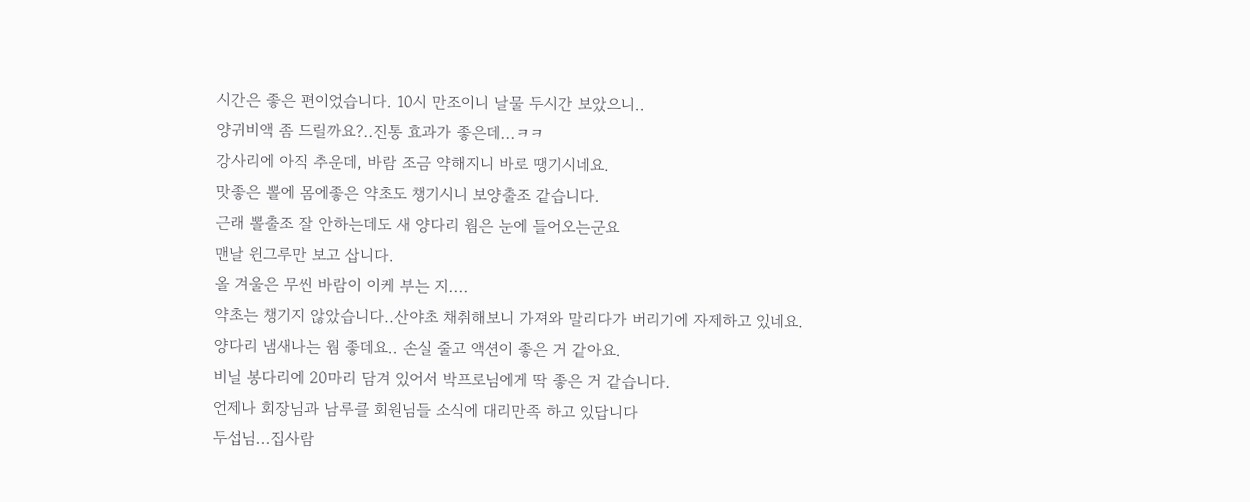시간은 좋은 편이었습니다. 10시 만조이니 날물 두시간 보았으니..
양귀비액 좀 드릴까요?..진통 효과가 좋은데...ㅋㅋ
강사리에 아직 추운데, 바람 조금 약해지니 바로 땡기시네요.
맛좋은 뽈에 몸에좋은 약초도 챙기시니 보양출조 같습니다.
근래 뽈출조 잘 안하는데도 새 양다리 웜은 눈에 들어오는군요
맨날 윈그루만 보고 삽니다.
올 겨울은 무씬 바람이 이케 부는 지....
약초는 챙기지 않았습니다..산야초 채취해보니 가져와 말리다가 버리기에 자제하고 있네요.
양다리 냄새나는 웜 좋데요.. 손실 줄고 액션이 좋은 거 같아요.
비닐 봉다리에 20마리 담겨 있어서 박프로님에게 딱 좋은 거 같습니다.
언제나 회장님과 남루클 회원님들 소식에 대리만족 하고 있답니다
두섭님...집사람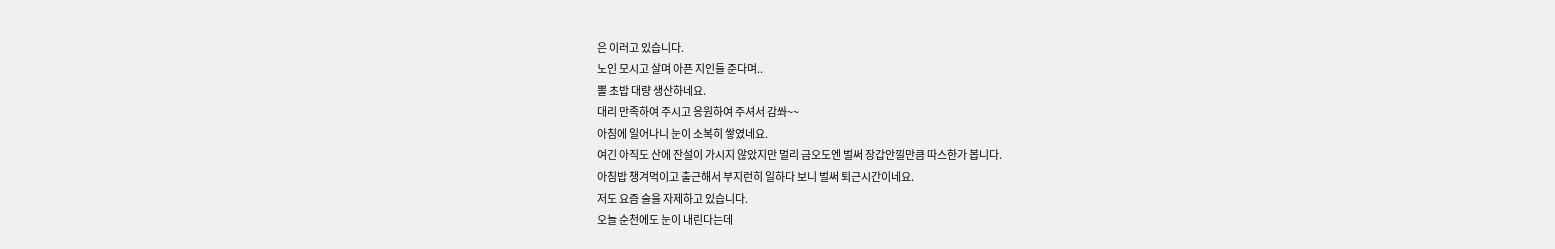은 이러고 있습니다.
노인 모시고 살며 아픈 지인들 준다며..
뽈 초밥 대량 생산하네요.
대리 만족하여 주시고 응원하여 주셔서 감쏴~~
아침에 일어나니 눈이 소복히 쌓였네요.
여긴 아직도 산에 잔설이 가시지 않았지만 멀리 금오도엔 벌써 장갑안낄만큼 따스한가 봅니다.
아침밥 챙겨먹이고 출근해서 부지런히 일하다 보니 벌써 퇴근시간이네요.
저도 요즘 술을 자제하고 있습니다.
오늘 순천에도 눈이 내린다는데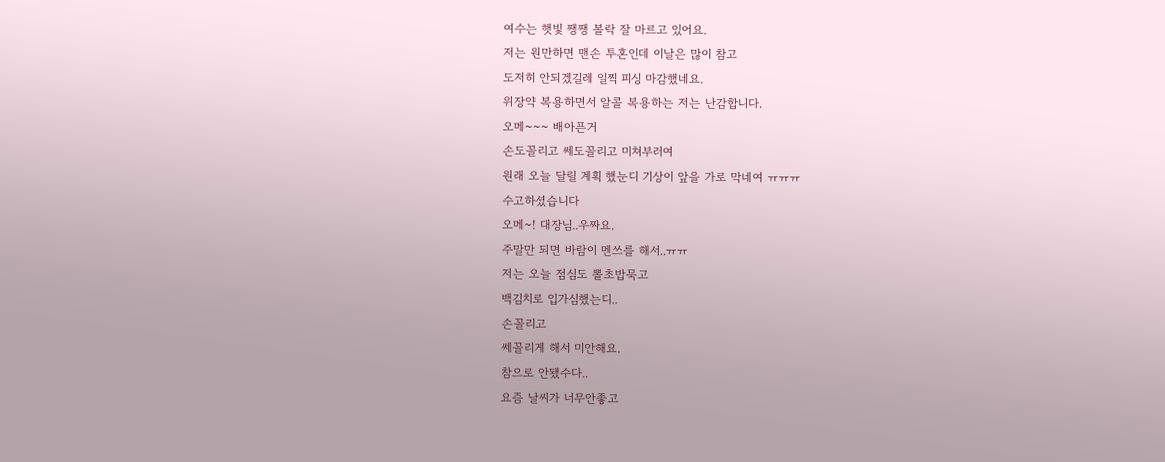여수는 햇빛 쨍쨍 볼락 잘 마르고 있어요.
저는 원만하면 맨손 투혼인데 이날은 많이 참고
도저히 안되겠길레 일찍 피싱 마감했네요.
위장약 복용하면서 알콜 복용하는 저는 난감합니다.
오메~~~ 배아픈거
손도꼴리고 쎄도꼴리고 미쳐부러여
원래 오늘 달릴 계획 했눈디 기상이 앞을 가로 막네여 ㅠㅠㅠ
수고하셨습니다
오메~! 대장님..우짜요.
주말만 되면 바람이 멘쓰를 해서..ㅠㅠ
저는 오늘 점심도 뽈초밥묵고
백김치로 입가심했는디..
손꼴리고
쎄꼴리게 해서 미안해요.
참으로 안됐수다..
요즘 날씨가 너무안좋고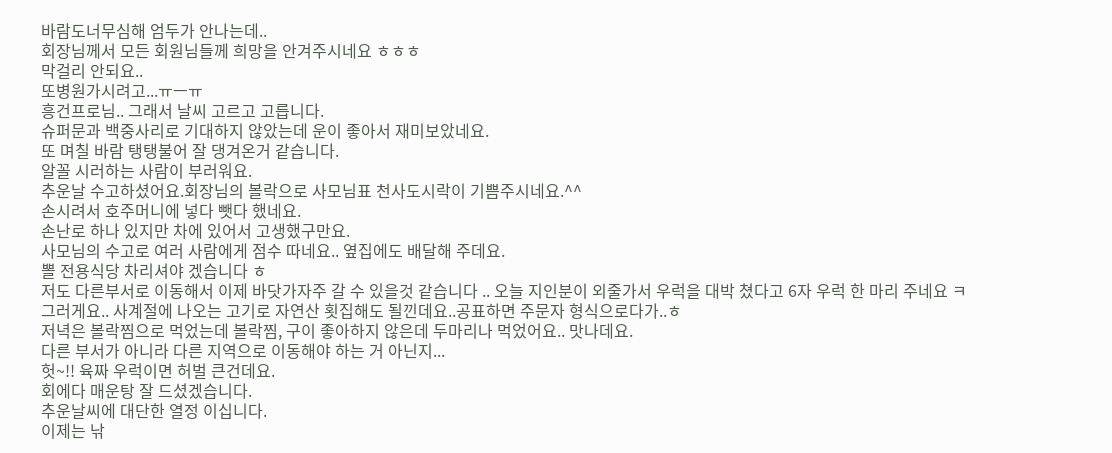바람도너무심해 엄두가 안나는데..
회장님께서 모든 회원님들께 희망을 안겨주시네요 ㅎㅎㅎ
막걸리 안되요..
또병원가시려고...ㅠㅡㅠ
흥건프로님.. 그래서 날씨 고르고 고릅니다.
슈퍼문과 백중사리로 기대하지 않았는데 운이 좋아서 재미보았네요.
또 며칠 바람 탱탱불어 잘 댕겨온거 같습니다.
알꼴 시러하는 사람이 부러워요.
추운날 수고하셨어요.회장님의 볼락으로 사모님표 천사도시락이 기쁨주시네요.^^
손시려서 호주머니에 넣다 뺏다 했네요.
손난로 하나 있지만 차에 있어서 고생했구만요.
사모님의 수고로 여러 사람에게 점수 따네요.. 옆집에도 배달해 주데요.
뽈 전용식당 차리셔야 겠습니다 ㅎ
저도 다른부서로 이동해서 이제 바닷가자주 갈 수 있을것 같습니다 .. 오늘 지인분이 외줄가서 우럭을 대박 쳤다고 6자 우럭 한 마리 주네요 ㅋ
그러게요.. 사계절에 나오는 고기로 자연산 횟집해도 될낀데요..공표하면 주문자 형식으로다가..ㅎ
저녁은 볼락찜으로 먹었는데 볼락찜, 구이 좋아하지 않은데 두마리나 먹었어요.. 맛나데요.
다른 부서가 아니라 다른 지역으로 이동해야 하는 거 아닌지...
헛~!! 육짜 우럭이면 허벌 큰건데요.
회에다 매운탕 잘 드셨겠습니다.
추운날씨에 대단한 열정 이십니다.
이제는 낚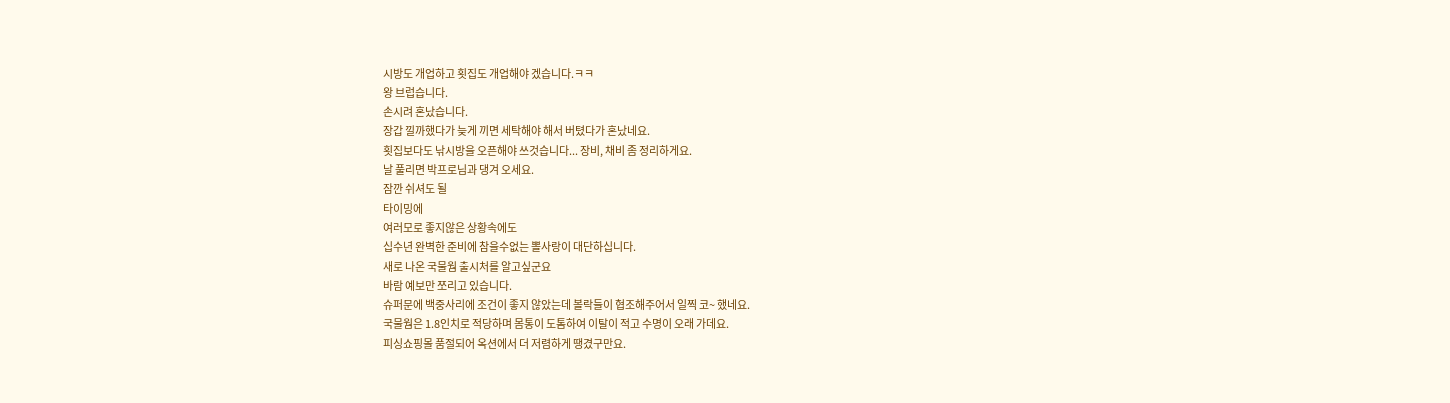시방도 개업하고 횟집도 개업해야 겠습니다.ㅋㅋ
왕 브럽습니다.
손시려 혼났습니다.
장갑 낄까했다가 늦게 끼면 세탁해야 해서 버텼다가 혼났네요.
횟집보다도 낚시방을 오픈해야 쓰것습니다... 장비, 채비 좀 정리하게요.
날 풀리면 박프로님과 댕겨 오세요.
잠깐 쉬셔도 될
타이밍에
여러모로 좋지않은 상황속에도
십수년 완벽한 준비에 참을수없는 뽈사랑이 대단하십니다.
새로 나온 국물웜 출시처를 알고싶군요
바람 예보만 쪼리고 있습니다.
슈퍼문에 백중사리에 조건이 좋지 않았는데 볼락들이 협조해주어서 일찍 코~ 했네요.
국물웜은 1.8인치로 적당하며 몸통이 도톰하여 이탈이 적고 수명이 오래 가데요.
피싱쇼핑몰 품절되어 옥션에서 더 저렴하게 땡겼구만요.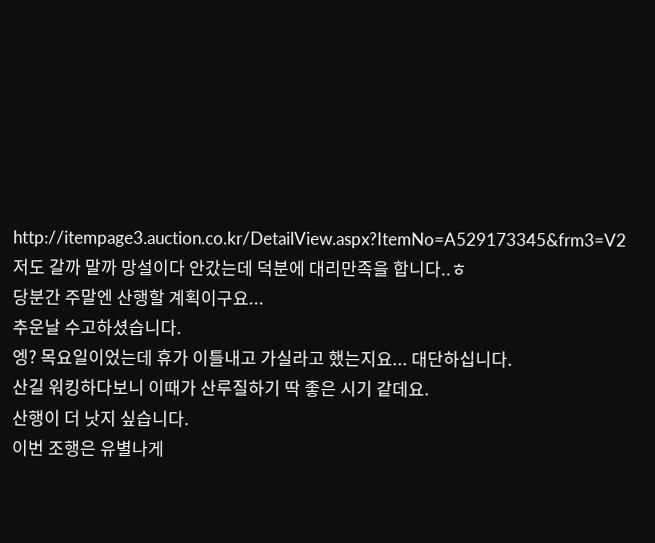http://itempage3.auction.co.kr/DetailView.aspx?ItemNo=A529173345&frm3=V2
저도 갈까 말까 망설이다 안갔는데 덕분에 대리만족을 합니다..ㅎ
당분간 주말엔 산행할 계획이구요...
추운날 수고하셨습니다.
엥? 목요일이었는데 휴가 이틀내고 가실라고 했는지요... 대단하십니다.
산길 워킹하다보니 이때가 산루질하기 딱 좋은 시기 같데요.
산행이 더 낫지 싶습니다.
이번 조행은 유별나게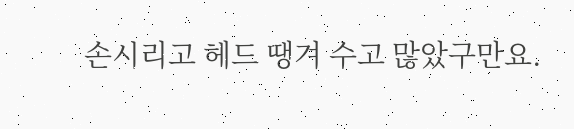손시리고 헤드 땡겨 수고 많았구만요.